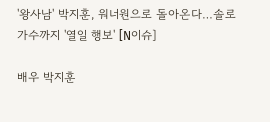'왕사남' 박지훈, 워너원으로 돌아온다…솔로 가수까지 '열일 행보' [N이슈]

배우 박지훈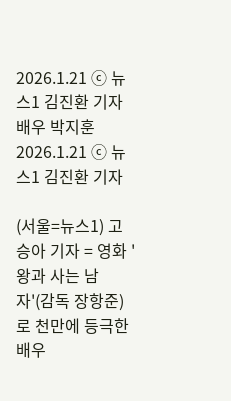2026.1.21 ⓒ 뉴스1 김진환 기자
배우 박지훈 2026.1.21 ⓒ 뉴스1 김진환 기자

(서울=뉴스1) 고승아 기자 = 영화 '왕과 사는 남자'(감독 장항준)로 천만에 등극한 배우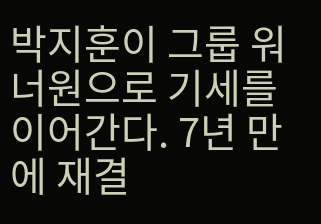박지훈이 그룹 워너원으로 기세를 이어간다. 7년 만에 재결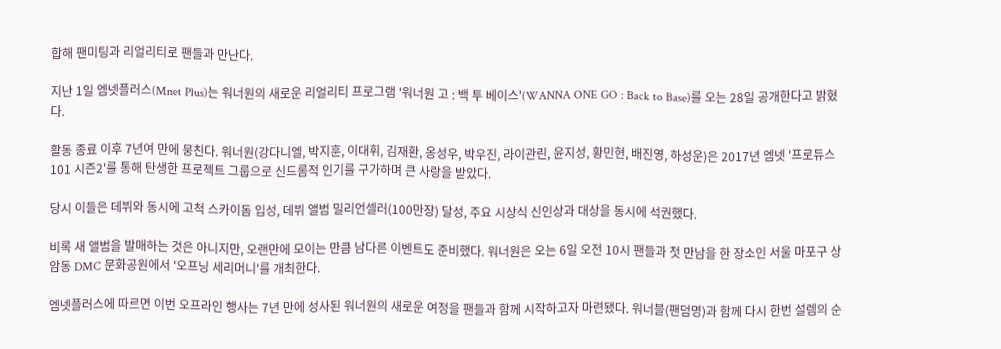합해 팬미팅과 리얼리티로 팬들과 만난다.

지난 1일 엠넷플러스(Mnet Plus)는 워너원의 새로운 리얼리티 프로그램 '워너원 고 : 백 투 베이스'(WANNA ONE GO : Back to Base)를 오는 28일 공개한다고 밝혔다.

활동 종료 이후 7년여 만에 뭉친다. 워너원(강다니엘, 박지훈, 이대휘, 김재환, 옹성우, 박우진, 라이관린, 윤지성, 황민현, 배진영, 하성운)은 2017년 엠넷 '프로듀스 101 시즌2'를 통해 탄생한 프로젝트 그룹으로 신드롬적 인기를 구가하며 큰 사랑을 받았다.

당시 이들은 데뷔와 동시에 고척 스카이돔 입성, 데뷔 앨범 밀리언셀러(100만장) 달성, 주요 시상식 신인상과 대상을 동시에 석권했다.

비록 새 앨범을 발매하는 것은 아니지만, 오랜만에 모이는 만큼 남다른 이벤트도 준비했다. 워너원은 오는 6일 오전 10시 팬들과 첫 만남을 한 장소인 서울 마포구 상암동 DMC 문화공원에서 '오프닝 세리머니'를 개최한다.

엠넷플러스에 따르면 이번 오프라인 행사는 7년 만에 성사된 워너원의 새로운 여정을 팬들과 함께 시작하고자 마련됐다. 워너블(팬덤명)과 함께 다시 한번 설렘의 순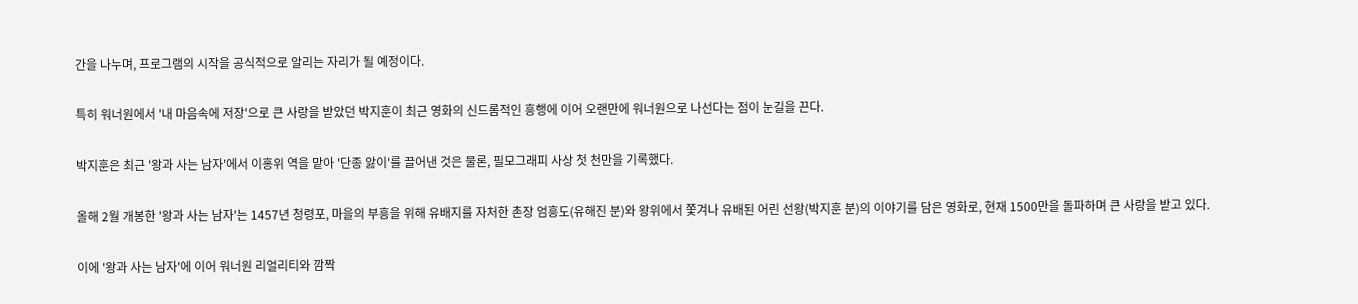간을 나누며, 프로그램의 시작을 공식적으로 알리는 자리가 될 예정이다.

특히 워너원에서 '내 마음속에 저장'으로 큰 사랑을 받았던 박지훈이 최근 영화의 신드롬적인 흥행에 이어 오랜만에 워너원으로 나선다는 점이 눈길을 끈다.

박지훈은 최근 '왕과 사는 남자'에서 이홍위 역을 맡아 '단종 앓이'를 끌어낸 것은 물론, 필모그래피 사상 첫 천만을 기록했다.

올해 2월 개봉한 '왕과 사는 남자'는 1457년 청령포, 마을의 부흥을 위해 유배지를 자처한 촌장 엄흥도(유해진 분)와 왕위에서 쫓겨나 유배된 어린 선왕(박지훈 분)의 이야기를 담은 영화로, 현재 1500만을 돌파하며 큰 사랑을 받고 있다.

이에 '왕과 사는 남자'에 이어 워너원 리얼리티와 깜짝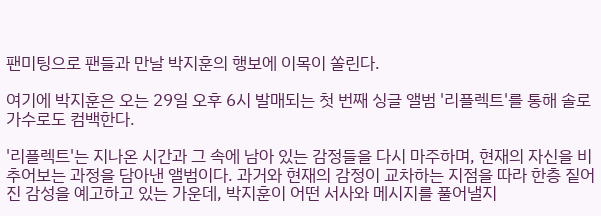팬미팅으로 팬들과 만날 박지훈의 행보에 이목이 쏠린다.

여기에 박지훈은 오는 29일 오후 6시 발매되는 첫 번째 싱글 앨범 '리플렉트'를 통해 솔로 가수로도 컴백한다.

'리플렉트'는 지나온 시간과 그 속에 남아 있는 감정들을 다시 마주하며, 현재의 자신을 비추어보는 과정을 담아낸 앨범이다. 과거와 현재의 감정이 교차하는 지점을 따라 한층 짙어진 감성을 예고하고 있는 가운데, 박지훈이 어떤 서사와 메시지를 풀어낼지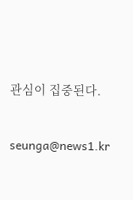관심이 집중된다.

seunga@news1.kr